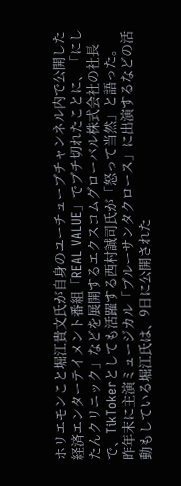ホリエモンこと堀江貴文氏が自身のユーチューブチャンネル内で公開した経済エンターテイメント番組「REAL VALUE」でブチ切れたことに、「にしたんクリニック」などを展開するエクスコムグローバル株式会社の社長で、TikTokerとしても活躍する西村誠司氏が「怒って当然」と語った。
昨年末に主演ミュージカル「ブルーサンタクロース」に出演するなどの活動もしている堀江氏は、9日に公開された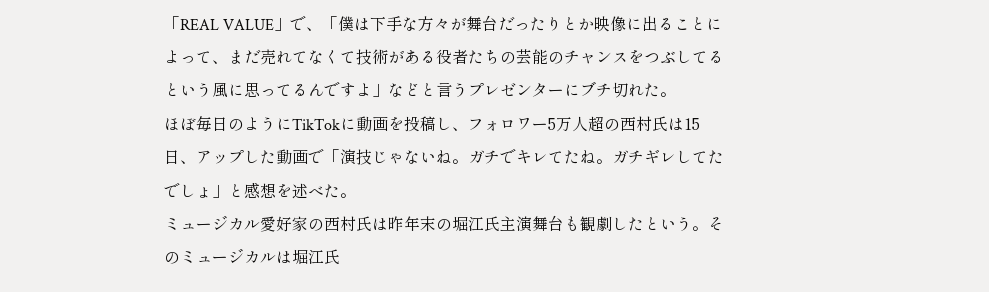「REAL VALUE」で、「僕は下手な方々が舞台だったりとか映像に出ることによって、まだ売れてなくて技術がある役者たちの芸能のチャンスをつぶしてるという風に思ってるんですよ」などと言うプレゼンターにブチ切れた。
ほぼ毎日のようにTikTokに動画を投稿し、フォロワー5万人超の西村氏は15日、アップした動画で「演技じゃないね。ガチでキレてたね。ガチギレしてたでしょ」と感想を述べた。
ミュージカル愛好家の西村氏は昨年末の堀江氏主演舞台も観劇したという。そのミュージカルは堀江氏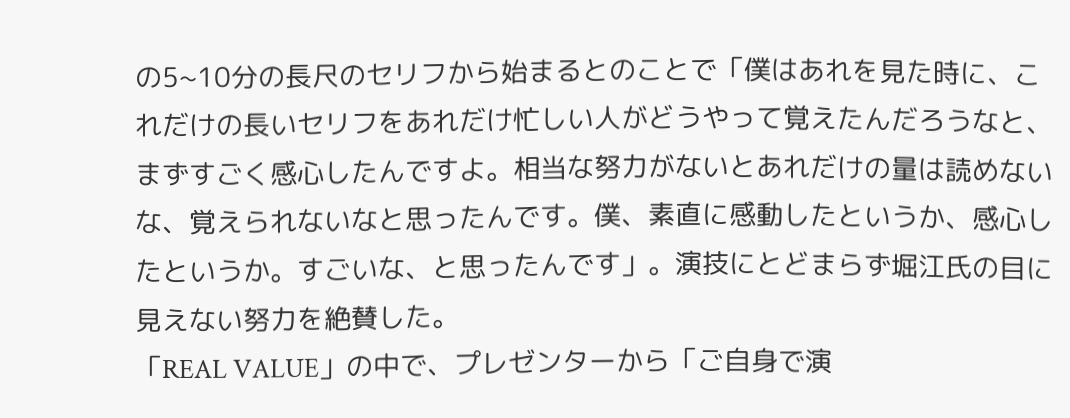の5~10分の長尺のセリフから始まるとのことで「僕はあれを見た時に、これだけの長いセリフをあれだけ忙しい人がどうやって覚えたんだろうなと、まずすごく感心したんですよ。相当な努力がないとあれだけの量は読めないな、覚えられないなと思ったんです。僕、素直に感動したというか、感心したというか。すごいな、と思ったんです」。演技にとどまらず堀江氏の目に見えない努力を絶賛した。
「REAL VALUE」の中で、プレゼンターから「ご自身で演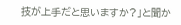技が上手だと思いますか?」と聞か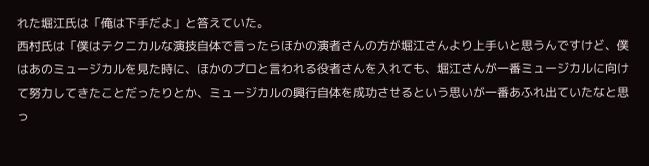れた堀江氏は「俺は下手だよ」と答えていた。
西村氏は「僕はテクニカルな演技自体で言ったらほかの演者さんの方が堀江さんより上手いと思うんですけど、僕はあのミュージカルを見た時に、ほかのプロと言われる役者さんを入れても、堀江さんが一番ミュージカルに向けて努力してきたことだったりとか、ミュージカルの興行自体を成功させるという思いが一番あふれ出ていたなと思っ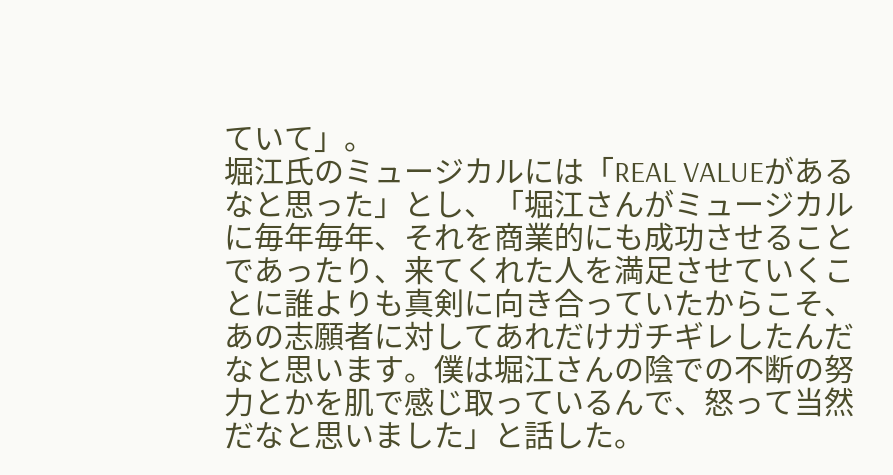ていて」。
堀江氏のミュージカルには「REAL VALUEがあるなと思った」とし、「堀江さんがミュージカルに毎年毎年、それを商業的にも成功させることであったり、来てくれた人を満足させていくことに誰よりも真剣に向き合っていたからこそ、あの志願者に対してあれだけガチギレしたんだなと思います。僕は堀江さんの陰での不断の努力とかを肌で感じ取っているんで、怒って当然だなと思いました」と話した。